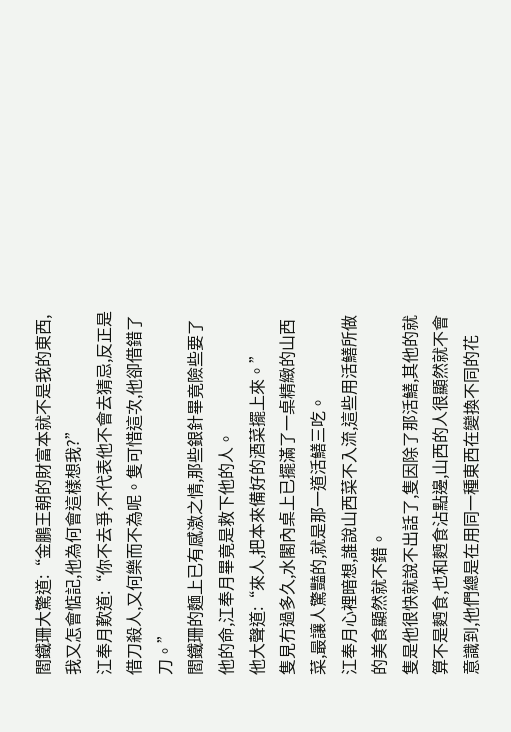閻鐵珊大驚道:“金鵬王朝的財富本就不是我的東西,我又怎會惦記,他為何會這樣想我?”
江奉月歎道:“你不去爭,不代表他不會去猜忌,反正是借刀殺人,又何樂而不為呢。隻可惜這次,他卻借錯了刀。”
閻鐵珊的麵上已有感激之情,那些銀針畢竟險些要了他的命,江奉月畢竟是救下他的人。
他大聲道:“來人,把本來備好的酒菜擺上來。”
隻見冇過多久,水閣內桌上已擺滿了一桌精緻的山西菜,最讓人驚豔的,就是那一道活鱔三吃。
江奉月心裡暗想,誰說山西菜不入流,這些用活鱔所做的美食顯然就不錯。
隻是他很快就說不出話了,隻因除了那活鱔,其他的就算不是麪食,也和麪食沾點邊,山西的人很顯然就不會意識到,他們總是在用同一種東西在變換不同的花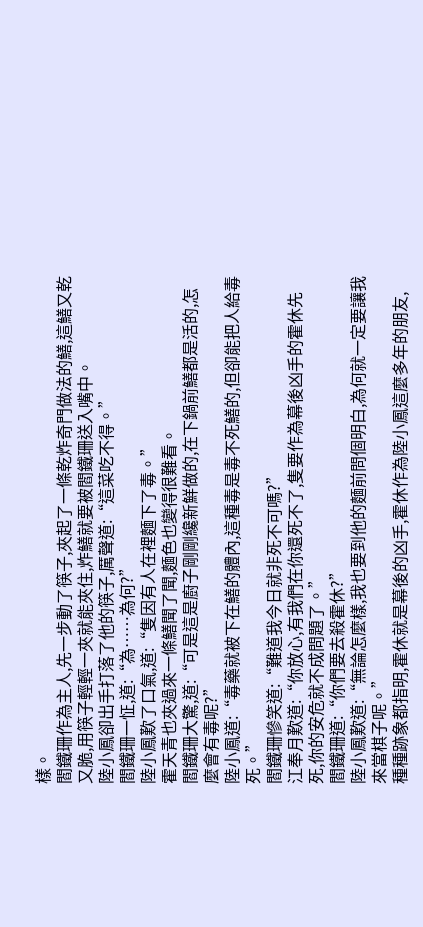樣。
閻鐵珊作為主人,先一步動了筷子,夾起了一條乾炸奇門做法的鱔,這鱔又乾又脆,用筷子輕輕一夾就能夾住,炸鱔就要被閻鐵珊送入嘴中。
陸小鳳卻出手打落了他的筷子,厲聲道:“這菜吃不得。”
閻鐵珊一怔,道:“為……為何?”
陸小鳳歎了口氣,道:“隻因有人在裡麵下了毒。”
霍天青也夾過來一條鱔聞了聞,麵色也變得很難看。
閻鐵珊大驚,道:“可是這是廚子剛剛纔新鮮做的,在下鍋前鱔都是活的,怎麼會有毒呢?”
陸小鳳道:“毒藥就被下在鱔的體內,這種毒是毒不死鱔的,但卻能把人給毒死。”
閻鐵珊慘笑道:“難道我今日就非死不可嗎?”
江奉月歎道:“你放心,有我們在你還死不了,隻要作為幕後凶手的霍休先死,你的安危就不成問題了。”
閻鐵珊道:“你們要去殺霍休?”
陸小鳳歎道:“無論怎麼樣,我也要到他的麵前問個明白,為何就一定要讓我來當棋子呢。”
種種跡象都指明,霍休就是幕後的凶手,霍休作為陸小鳳這麼多年的朋友,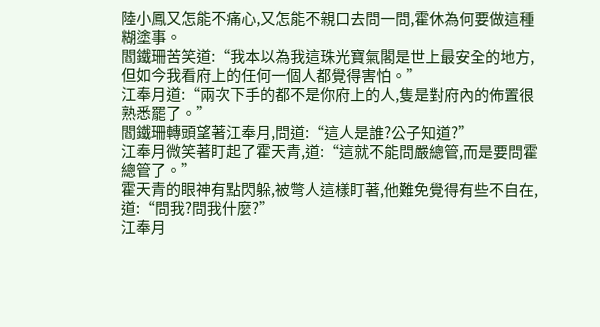陸小鳳又怎能不痛心,又怎能不親口去問一問,霍休為何要做這種糊塗事。
閻鐵珊苦笑道:“我本以為我這珠光寶氣閣是世上最安全的地方,但如今我看府上的任何一個人都覺得害怕。”
江奉月道:“兩次下手的都不是你府上的人,隻是對府內的佈置很熟悉罷了。”
閻鐵珊轉頭望著江奉月,問道:“這人是誰?公子知道?”
江奉月微笑著盯起了霍天青,道:“這就不能問嚴總管,而是要問霍總管了。”
霍天青的眼神有點閃躲,被彆人這樣盯著,他難免覺得有些不自在,道:“問我?問我什麼?”
江奉月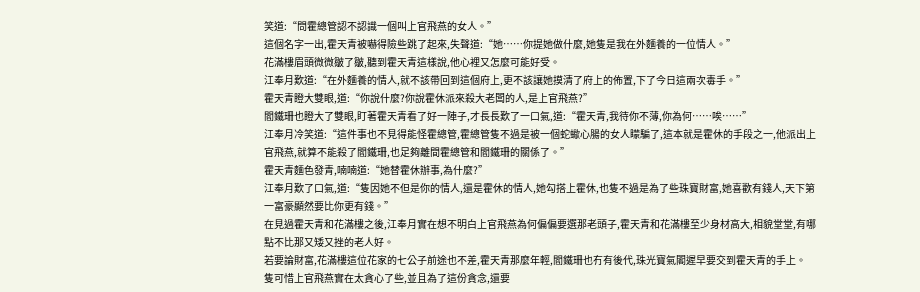笑道:“問霍總管認不認識一個叫上官飛燕的女人。”
這個名字一出,霍天青被嚇得險些跳了起來,失聲道:“她……你提她做什麼,她隻是我在外麵養的一位情人。”
花滿樓眉頭微微皺了皺,聽到霍天青這樣說,他心裡又怎麼可能好受。
江奉月歎道:“在外麵養的情人,就不該帶回到這個府上,更不該讓她摸清了府上的佈置,下了今日這兩次毒手。”
霍天青瞪大雙眼,道:“你說什麼?你說霍休派來殺大老闆的人,是上官飛燕?”
閻鐵珊也瞪大了雙眼,盯著霍天青看了好一陣子,才長長歎了一口氣,道:“霍天青,我待你不薄,你為何……唉……”
江奉月冷笑道:“這件事也不見得能怪霍總管,霍總管隻不過是被一個蛇蠍心腸的女人矇騙了,這本就是霍休的手段之一,他派出上官飛燕,就算不能殺了閻鐵珊,也足夠離間霍總管和閻鐵珊的關係了。”
霍天青麵色發青,喃喃道:“她替霍休辦事,為什麼?”
江奉月歎了口氣,道:“隻因她不但是你的情人,還是霍休的情人,她勾搭上霍休,也隻不過是為了些珠寶財富,她喜歡有錢人,天下第一富豪顯然要比你更有錢。”
在見過霍天青和花滿樓之後,江奉月實在想不明白上官飛燕為何偏偏要選那老頭子,霍天青和花滿樓至少身材高大,相貌堂堂,有哪點不比那又矮又挫的老人好。
若要論財富,花滿樓這位花家的七公子前途也不差,霍天青那麼年輕,閻鐵珊也冇有後代,珠光寶氣閣遲早要交到霍天青的手上。
隻可惜上官飛燕實在太貪心了些,並且為了這份貪念,還要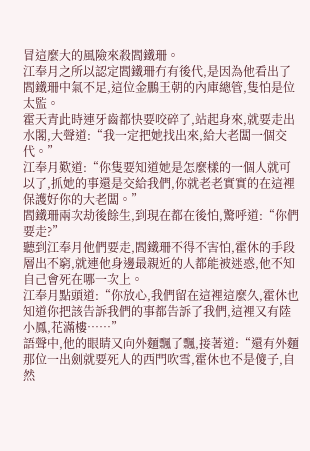冒這麼大的風險來殺閻鐵珊。
江奉月之所以認定閻鐵珊冇有後代,是因為他看出了閻鐵珊中氣不足,這位金鵬王朝的內庫總管,隻怕是位太監。
霍天青此時連牙齒都快要咬碎了,站起身來,就要走出水閣,大聲道:“我一定把她找出來,給大老闆一個交代。”
江奉月歎道:“你隻要知道她是怎麼樣的一個人就可以了,抓她的事還是交給我們,你就老老實實的在這裡保護好你的大老闆。”
閻鐵珊兩次劫後餘生,到現在都在後怕,驚呼道:“你們要走?”
聽到江奉月他們要走,閻鐵珊不得不害怕,霍休的手段層出不窮,就連他身邊最親近的人都能被迷惑,他不知自己會死在哪一次上。
江奉月點頭道:“你放心,我們留在這裡這麼久,霍休也知道你把該告訴我們的事都告訴了我們,這裡又有陸小鳳,花滿樓……”
語聲中,他的眼睛又向外麵飄了飄,接著道:“還有外麵那位一出劍就要死人的西門吹雪,霍休也不是傻子,自然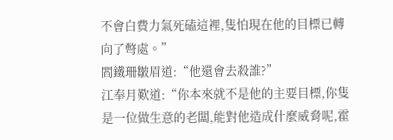不會白費力氣死磕這裡,隻怕現在他的目標已轉向了彆處。”
閻鐵珊皺眉道:“他還會去殺誰?”
江奉月歎道:“你本來就不是他的主要目標,你隻是一位做生意的老闆,能對他造成什麼威脅呢,霍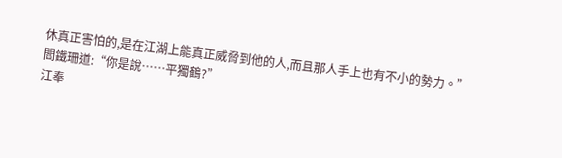休真正害怕的,是在江湖上能真正威脅到他的人,而且那人手上也有不小的勢力。”
閻鐵珊道:“你是說……平獨鶴?”
江奉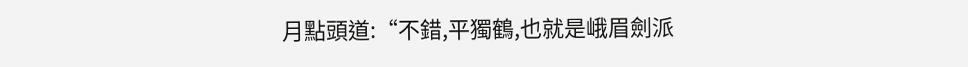月點頭道:“不錯,平獨鶴,也就是峨眉劍派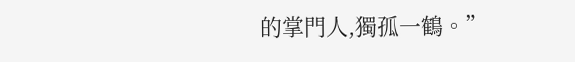的掌門人,獨孤一鶴。”